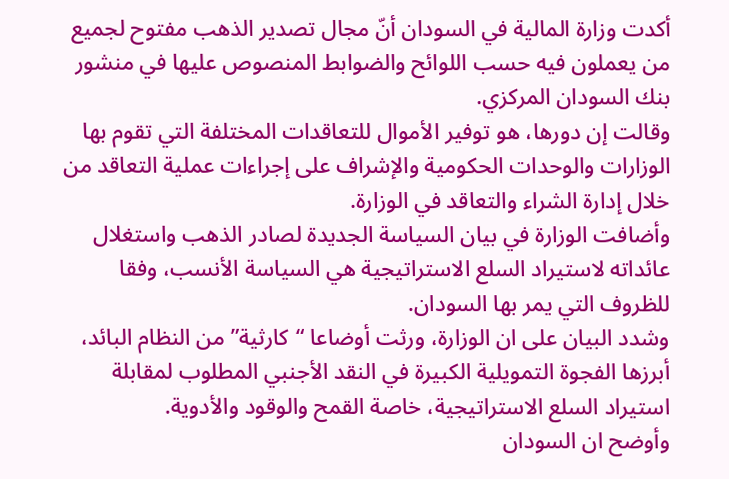أكدت وزارة المالية في السودان أنّ مجال تصدير الذهب مفتوح لجميع من يعملون فيه حسب اللوائح والضوابط المنصوص عليها في منشور بنك السودان المركزي.
وقالت إن دورها، هو توفير الأموال للتعاقدات المختلفة التي تقوم بها الوزارات والوحدات الحكومية والإشراف على إجراءات عملية التعاقد من خلال إدارة الشراء والتعاقد في الوزارة.
وأضافت الوزارة في بيان السياسة الجديدة لصادر الذهب واستغلال عائداته لاستيراد السلع الاستراتيجية هي السياسة الأنسب، وفقا للظروف التي يمر بها السودان.
وشدد البيان على ان الوزارة، ورثت أوضاعا “كارثية” من النظام البائد، أبرزها الفجوة التمويلية الكبيرة في النقد الأجنبي المطلوب لمقابلة استيراد السلع الاستراتيجية، خاصة القمح والوقود والأدوية.
وأوضح ان السودان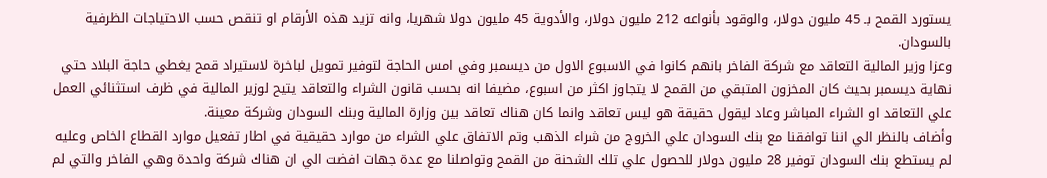يستورد القمح بـ 45 مليون دولار، والوقود بأنواعه 212 مليون دولار، والأدوية 45 مليون دولا شهريا، وانه تزيد هذه الأرقام او تنقص حسب الاحتياجات الظرفية بالسودان.
وعزا وزير المالية التعاقد مع شركة الفاخر بانهم كانوا في الاسبوع الاول من ديسمبر وفي امس الحاجة لتوفير تمويل لباخرة لاستيراد قمح يغطي حاجة البلاد حتي نهاية ديسمبر بحيث كان المخزون المتبقي من القمح لا يتجاوز اكثر من اسبوع، مضيفا انه بحسب قانون الشراء والتعاقد يتيح لوزير المالية في ظرف استثنائي العمل علي التعاقد او الشراء المباشر وعاد ليقول حقيقة هو ليس تعاقد وانما كان هناك تعاقد بين وزارة المالية وبنك السودان وشركة معينة.
وأضاف بالنظر الي اننا توافقنا مع بنك السودان علي الخروج من شراء الذهب وتم الاتفاق علي الشراء من موارد حقيقية في اطار تفعيل موارد القطاع الخاص وعليه لم يستطع بنك السودان توفير 28 مليون دولار للحصول علي تلك الشحنة من القمح وتواصلنا مع عدة جهات افضت الي ان هناك شركة واحدة وهي الفاخر والتي لم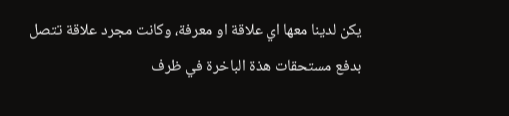يكن لدينا معها اي علاقة او معرفة، وكانت مجرد علاقة تتصل بدفع مستحقات هذة الباخرة في ظرف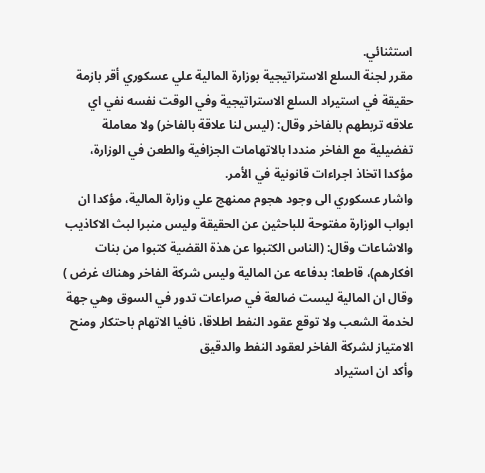استثنائي.
مقرر لجنة السلع الاستراتيجية بوزارة المالية علي عسكوري أقر بازمة حقيقة في استيراد السلع الاستراتيجية وفي الوقت نفسه نفي اي علاقه تربطهم بالفاخر وقال: (ليس لنا علاقة بالفاخر) ولا معاملة تفضيلية مع الفاخر منددا بالاتهامات الجزافية والطعن في الوزارة، مؤكدا اتخاذ اجراءات قانونية في الأمر.
واشار عسكوري الى وجود هجوم ممنهج علي وزارة المالية، مؤكدا ان ابواب الوزارة مفتوحة للباحثين عن الحقيقة وليس منبرا لبث الاكاذيب والاشاعات وقال: (الناس الكتبوا عن هذة القضية كتبوا من بنات افكارهم)، قاطعا: بدفاعه عن المالية وليس شركة الفاخر وهناك غرض ) وقال ان المالية ليست ضالعة في صراعات تدور في السوق وهي جهة لخدمة الشعب ولا توقع عقود النفط اطلاقا، نافيا الاتهام باحتكار ومنح الامتياز لشركة الفاخر لعقود النفط والدقيق
وأكد ان استيراد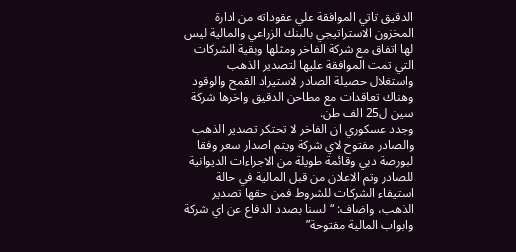الدقيق تاتي الموافقة علي عقوداته من ادارة المخزون الاستراتيجي بالبنك الزراعي والمالية ليس لها اتفاق مع شركة الفاخر ومثلها وبقية الشركات التي تمت الموافقة عليها لتصدير الذهب واستغلال حصيلة الصادر لاستيراد القمح والوقود وهناك تعاقدات مع مطاحن الدقيق واخرها شركة سين ل25 الف طن.
وجدد عسكوري ان الفاخر لا تحتكر تصدير الذهب والصادر مفتوح لاي شركة ويتم اصدار سعر وفقا لبورصة دبي وقائمة طويلة من الاجراءات الديوانية للصادر وتم الاعلان من قبل المالية في حالة استيفاء الشركات للشروط فمن حقها تصدير الذهب، واضاف: “لسنا بصدد الدفاع عن اي شركة وابواب المالية مفتوحة”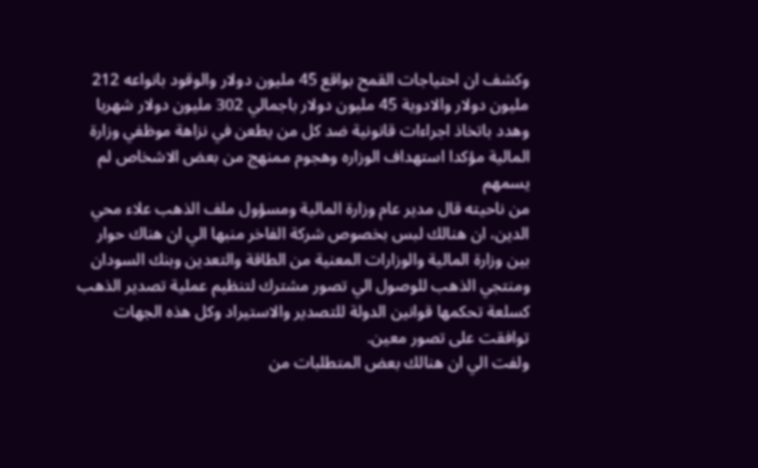وكشف ان احتياجات القمح بواقع 45 مليون دولار والوقود بانواعه 212 مليون دولار والادوية 45 مليون دولار باجمالي 302 مليون دولار شهريا وهدد باتخاذ اجراءات قانونية ضد كل من يطعن في نزاهة موظفي وزارة المالية مؤكدا استهداف الوزاره وهجوم ممنهج من بعض الاشخاص لم يسمهم
من ناحيته قال مدير عام وزارة المالية ومسؤول ملف الذهب علاء محي الدين، ان هنالك لبس بخصوص شركة الفاخر منبها الي ان هناك حوار بين وزارة المالية والوزارات المعنية من الطاقة والتعدين وبنك السودان ومنتجي الذهب للوصول الي تصور مشترك لتنظيم عملية تصدير الذهب كسلعة تحكمها قوانين الدولة للتصدير والاستيراد وكل هذه الجهات توافقت على تصور معين.
ولفت الي ان هنالك بعض المتطلبات من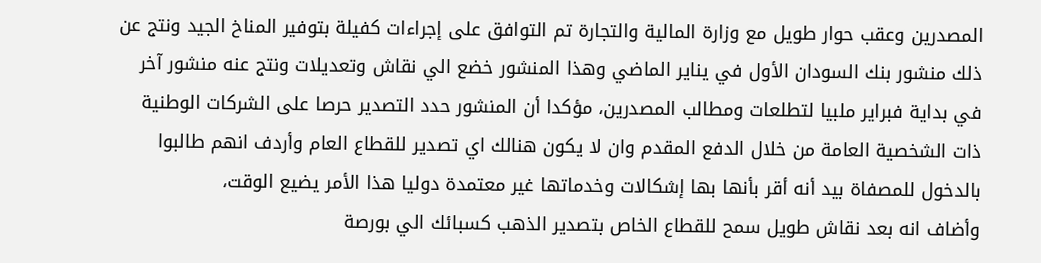المصدرين وعقب حوار طويل مع وزارة المالية والتجارة تم التوافق على إجراءات كفيلة بتوفير المناخ الجيد ونتج عن ذلك منشور بنك السودان الأول في يناير الماضي وهذا المنشور خضع الي نقاش وتعديلات ونتج عنه منشور آخر في بداية فبراير ملبيا لتطلعات ومطالب المصدرين، مؤكدا أن المنشور حدد التصدير حرصا على الشركات الوطنية ذات الشخصية العامة من خلال الدفع المقدم وان لا يكون هنالك اي تصدير للقطاع العام وأردف انهم طالبوا بالدخول للمصفاة بيد أنه أقر بأنها بها إشكالات وخدماتها غير معتمدة دوليا هذا الأمر يضيع الوقت،
وأضاف انه بعد نقاش طويل سمح للقطاع الخاص بتصدير الذهب كسبائك الي بورصة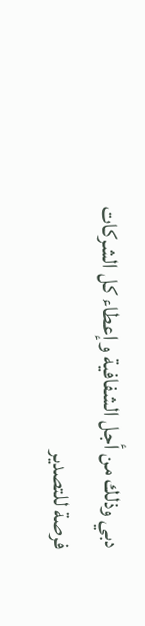دبي وذلك من أجل الشفافية وإعطاء كل الشركات فرصة للتصدير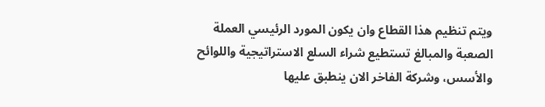ويتم تنظيم هذا القطاع وان يكون المورد الرئيسي العملة الصعبة والمبالغ تستطيع شراء السلع الاستراتيجية واللوائح والأسس، وشركة الفاخر الان ينطبق عليها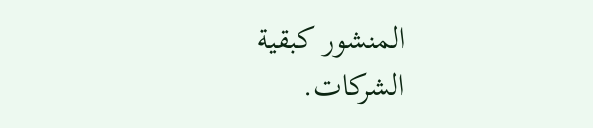المنشور كبقية الشركات.